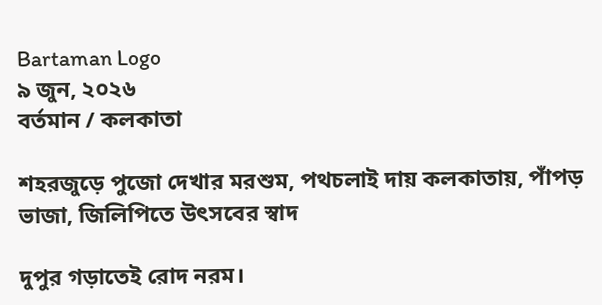Bartaman Logo
৯ জুন, ২০২৬
বর্তমান / কলকাতা

শহরজুড়ে পুজো দেখার মরশুম, পথচলাই দায় কলকাতায়, পাঁপড় ভাজা, জিলিপিতে উৎসবের স্বাদ

দুপুর গড়াতেই রোদ নরম।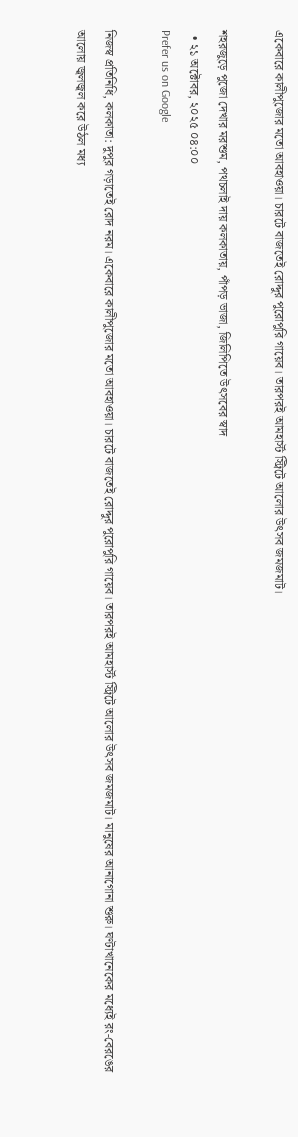একেবারে কালীপুজোর মতো আবহাওয়া। চারটে বাজতেই রোদ্দুর পুরোপুরি গায়েব। তারপরই আমহার্স্ট স্ট্রিটে আলোর উৎসব জমজমাট।

শহরজুড়ে পুজো দেখার মরশুম, পথচলাই দায় কলকাতায়, পাঁপড় ভাজা, জিলিপিতে উৎসবের স্বাদ
  • ২১ অক্টোবর, ২০২৫ ০৪:০০
Prefer us on Google

নিজস্ব প্রতিনিধি, কলকাতা: দুপুর গড়াতেই রোদ নরম। একেবারে কালীপুজোর মতো আবহাওয়া। চারটে বাজতেই রোদ্দুর পুরোপুরি গায়েব। তারপরই আমহার্স্ট স্ট্রিটে আলোর উৎসব জমজমাট। মানুষের আনাগোনা শুরু। ঘণ্টাখানেকের মধ্যেই রং-বেরঙের আলোয় জ্বলজ্বল করে উঠল মধ্য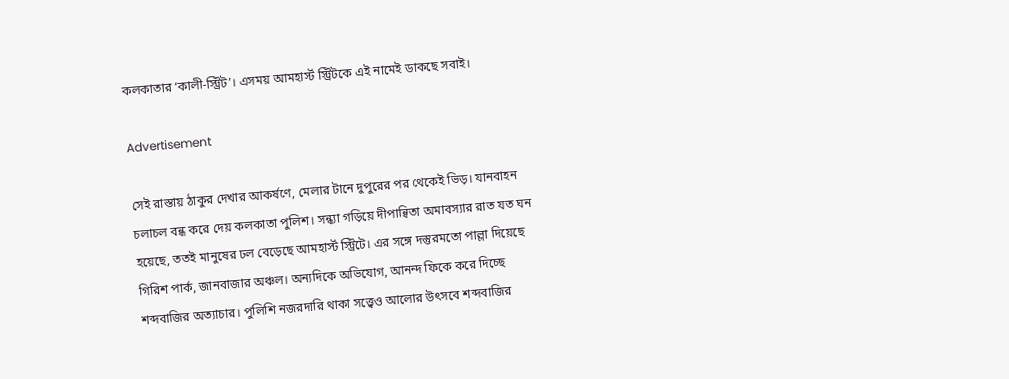কলকাতার ‘কালী-স্ট্রিট’। এসময় আমহার্স্ট স্ট্রিটকে এই নামেই ডাকছে সবাই।

Advertisement

সেই রাস্তায় ঠাকুর দেখার আকর্ষণে, মেলার টানে দুপুরের পর থেকেই ভিড়। যানবাহন চলাচল বন্ধ করে দেয় কলকাতা পুলিশ। সন্ধ্যা গড়িয়ে দীপান্বিতা অমাবস্যার রাত যত ঘন হয়েছে, ততই মানুষের ঢল বেড়েছে আমহার্স্ট স্ট্রিটে। এর সঙ্গে দস্তুরমতো পাল্লা দিয়েছে গিরিশ পার্ক, জানবাজার অঞ্চল। অন্যদিকে অভিযোগ, আনন্দ ফিকে করে দিচ্ছে শব্দবাজির অত্যাচার। পুলিশি নজরদারি থাকা সত্ত্বেও আলোর উৎসবে শব্দবাজির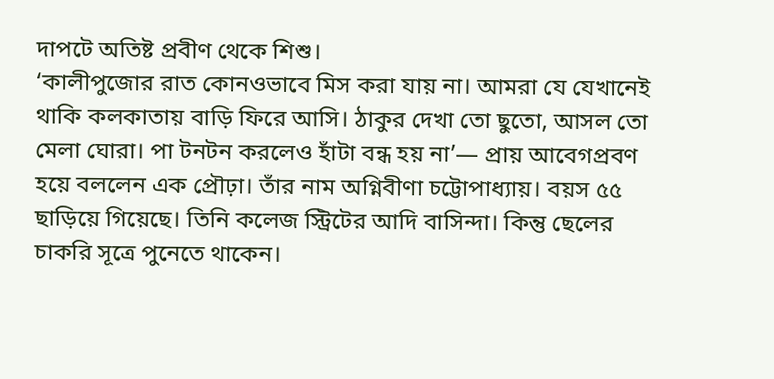দাপটে অতিষ্ট প্রবীণ থেকে শিশু।
‘কালীপুজোর রাত কোনওভাবে মিস করা যায় না। আমরা যে যেখানেই থাকি কলকাতায় বাড়ি ফিরে আসি। ঠাকুর দেখা তো ছুতো, আসল তো মেলা ঘোরা। পা টনটন করলেও হাঁটা বন্ধ হয় না’— প্রায় আবেগপ্রবণ হয়ে বললেন এক প্রৌঢ়া। তাঁর নাম অগ্নিবীণা চট্টোপাধ্যায়। বয়স ৫৫ ছাড়িয়ে গিয়েছে। তিনি কলেজ স্ট্রিটের আদি বাসিন্দা। কিন্তু ছেলের চাকরি সূত্রে পুনেতে থাকেন।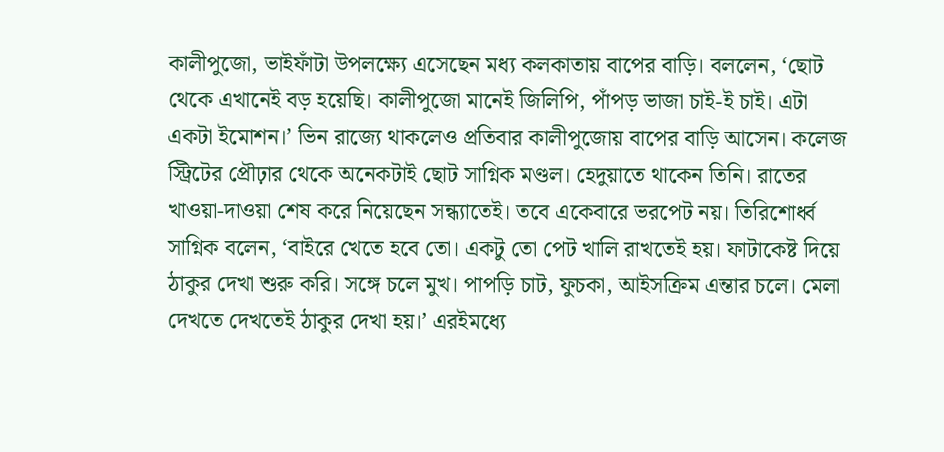কালীপুজো, ভাইফাঁটা উপলক্ষ্যে এসেছেন মধ্য কলকাতায় বাপের বাড়ি। বললেন, ‘ছোট থেকে এখানেই বড় হয়েছি। কালীপুজো মানেই জিলিপি, পাঁপড় ভাজা চাই-ই চাই। এটা একটা ইমোশন।’ ভিন রাজ্যে থাকলেও প্রতিবার কালীপুজোয় বাপের বাড়ি আসেন। কলেজ স্ট্রিটের প্রৌঢ়ার থেকে অনেকটাই ছোট সাগ্নিক মণ্ডল। হেদুয়াতে থাকেন তিনি। রাতের খাওয়া-দাওয়া শেষ করে নিয়েছেন সন্ধ্যাতেই। তবে একেবারে ভরপেট নয়। তিরিশোর্ধ্ব সাগ্নিক বলেন, ‘বাইরে খেতে হবে তো। একটু তো পেট খালি রাখতেই হয়। ফাটাকেষ্ট দিয়ে ঠাকুর দেখা শুরু করি। সঙ্গে চলে মুখ। পাপড়ি চাট, ফুচকা, আইসক্রিম এন্তার চলে। মেলা দেখতে দেখতেই ঠাকুর দেখা হয়।’ এরইমধ্যে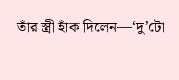তাঁর স্ত্রী হাঁক দিলেন—‘দু’টো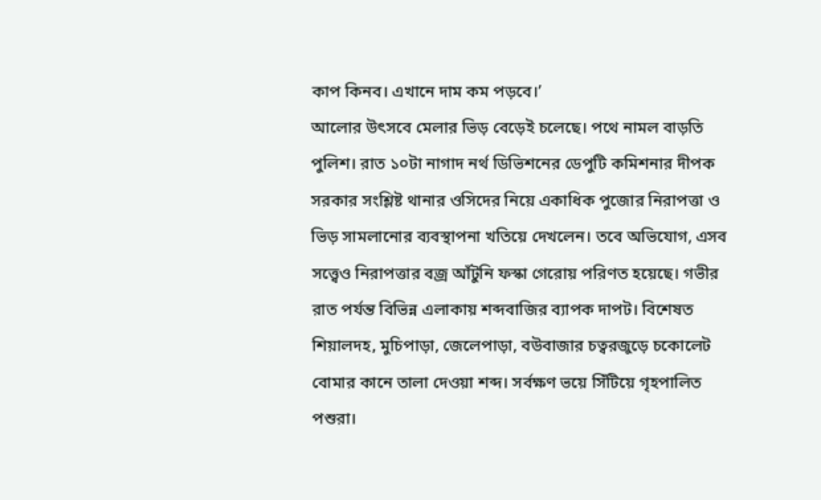কাপ কিনব। এখানে দাম কম পড়বে।’
আলোর উৎসবে মেলার ভিড় বেড়েই চলেছে। পথে নামল বাড়তি পুলিশ। রাত ১০টা নাগাদ নর্থ ডিভিশনের ডেপুটি কমিশনার দীপক সরকার সংশ্লিষ্ট থানার ওসিদের নিয়ে একাধিক পুজোর নিরাপত্তা ও ভিড় সামলানোর ব্যবস্থাপনা খতিয়ে দেখলেন। তবে অভিযোগ, এসব সত্ত্বেও নিরাপত্তার বজ্র আঁটুনি ফস্কা গেরোয় পরিণত হয়েছে। গভীর রাত পর্যন্ত বিভিন্ন এলাকায় শব্দবাজির ব্যাপক দাপট। বিশেষত শিয়ালদহ, মুচিপাড়া, জেলেপাড়া, বউবাজার চত্বরজুড়ে চকোলেট বোমার কানে তালা দেওয়া শব্দ। সর্বক্ষণ ভয়ে সিঁটিয়ে গৃহপালিত পশুরা।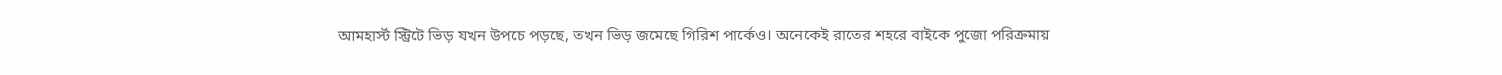আমহার্স্ট স্ট্রিটে ভিড় যখন উপচে পড়ছে, তখন ভিড় জমেছে গিরিশ পার্কেও। অনেকেই রাতের শহরে বাইকে পুজো পরিক্রমায়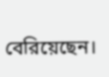বেরিয়েছেন।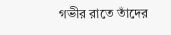গভীর রাতে তাঁদের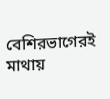বেশিরভাগেরই মাথায়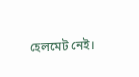হেলমেট নেই।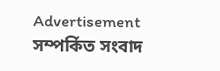Advertisement
সম্পর্কিত সংবাদ